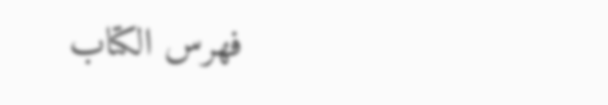فهرس الكتاب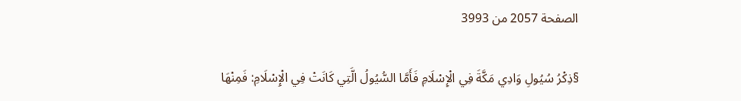الصفحة 2057 من 3993

§ذِكْرُ سُيُولِ وَادِي مَكَّةَ فِي الْإِسْلَامِ فَأَمَّا السُّيُولُ الَّتِي كَانَتْ فِي الْإِسْلَامِ: فَمِنْهَا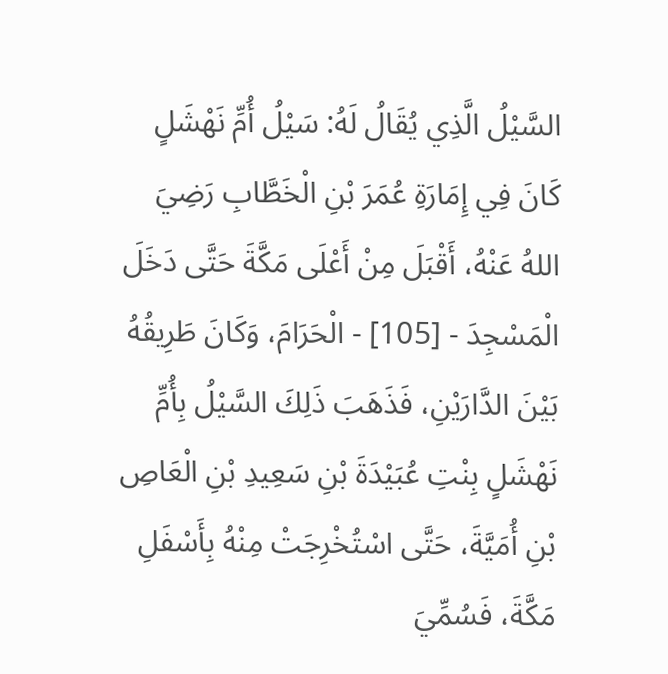السَّيْلُ الَّذِي يُقَالُ لَهُ: سَيْلُ أُمِّ نَهْشَلٍ كَانَ فِي إِمَارَةِ عُمَرَ بْنِ الْخَطَّابِ رَضِيَ اللهُ عَنْهُ، أَقْبَلَ مِنْ أَعْلَى مَكَّةَ حَتَّى دَخَلَ الْمَسْجِدَ - [105] - الْحَرَامَ، وَكَانَ طَرِيقُهُ بَيْنَ الدَّارَيْنِ، فَذَهَبَ ذَلِكَ السَّيْلُ بِأُمِّ نَهْشَلٍ بِنْتِ عُبَيْدَةَ بْنِ سَعِيدِ بْنِ الْعَاصِ بْنِ أُمَيَّةَ، حَتَّى اسْتُخْرِجَتْ مِنْهُ بِأَسْفَلِ مَكَّةَ، فَسُمِّيَ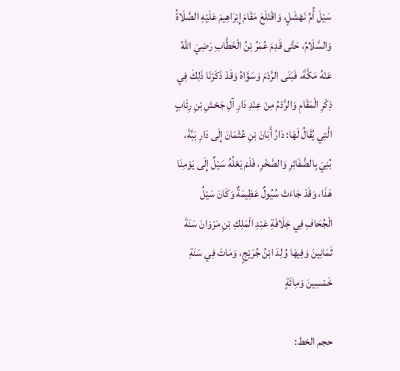سَيْلَ أُمِّ نَهْشَلٍ، وَاقْتَلَعَ مَقَامَ إِبْرَاهِيمَ عَلَيْهِ الصَّلَاةُ وَالسَّلَامُ، حَتَّى قَدِمَ عُمَرُ بْنُ الْخَطَّابِ رَضِيَ اللهُ عَنْهُ مَكَّةَ، فَبَنَى الرَّدْمَ وَسَوَّاهُ وَقَدْ ذَكَرْنَا ذَلِكَ فِي ذِكْرِ الْمَقَامِ وَالرَّدْمُ مِنْ عِنْدِ دَارِ آلِ جَحْشِ بْنِ رِئَابٍ الَّتِي يُقَالُ لَهَا: دَارُ أَبَانَ بْنِ عُثْمَانَ إِلَى دَارِ بَبَّةَ، بُنِيَ بِالضَّفَائِرِ وَالصَّخْرِ، فَلَمْ يَعْلُهُ سَيْلٌ إِلَى يَوْمِنَا هَذَا، وَقَدْ جَاءَتْ سُيُولٌ عَظِيمَةٌ وَكَانَ سَيْلُ الْجُحَافِ فِي خِلَافَةِ عَبْدِ الْمَلِكِ بْنِ مَرْوَانَ سَنَةَ ثَمَانِينَ وَفِيهَا وُلِدَ ابْنُ جُرَيْجٍ، وَمَاتَ فِي سَنَةِ خَمْسِينَ وَمِائَةٍ

حجم الخط: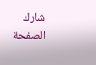شارك الصفحة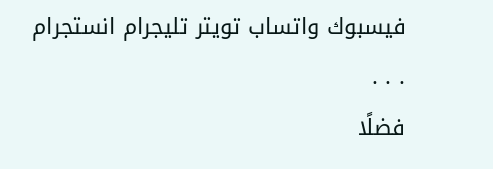فيسبوك واتساب تويتر تليجرام انستجرام
. . .
فضلًا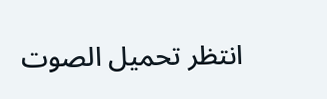انتظر تحميل الصوت